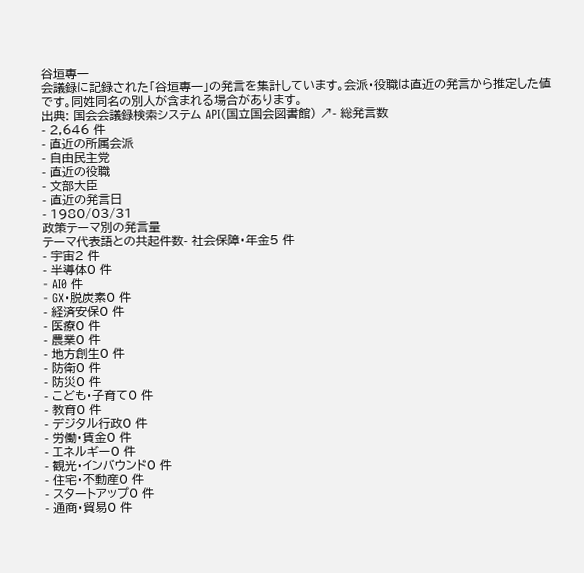谷垣專一
会議録に記録された「谷垣專一」の発言を集計しています。会派・役職は直近の発言から推定した値です。同姓同名の別人が含まれる場合があります。
出典: 国会会議録検索システム API(国立国会図書館) ↗- 総発言数
- 2,646 件
- 直近の所属会派
- 自由民主党
- 直近の役職
- 文部大臣
- 直近の発言日
- 1980/03/31
政策テーマ別の発言量
テーマ代表語との共起件数- 社会保障・年金5 件
- 宇宙2 件
- 半導体0 件
- AI0 件
- GX・脱炭素0 件
- 経済安保0 件
- 医療0 件
- 農業0 件
- 地方創生0 件
- 防衛0 件
- 防災0 件
- こども・子育て0 件
- 教育0 件
- デジタル行政0 件
- 労働・賃金0 件
- エネルギー0 件
- 観光・インバウンド0 件
- 住宅・不動産0 件
- スタートアップ0 件
- 通商・貿易0 件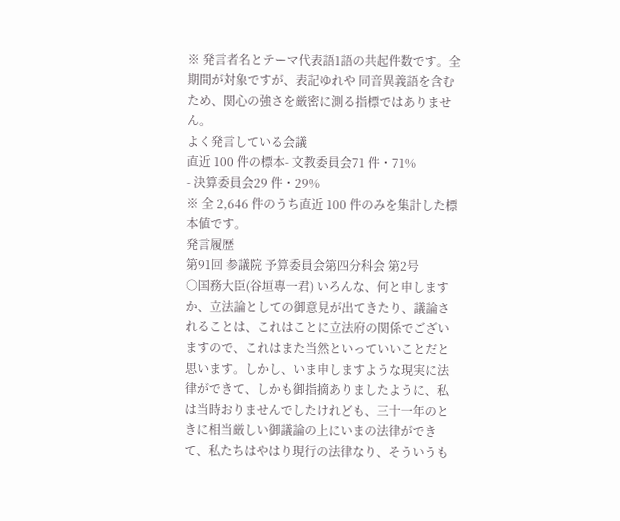※ 発言者名とテーマ代表語1語の共起件数です。全期間が対象ですが、表記ゆれや 同音異義語を含むため、関心の強さを厳密に測る指標ではありません。
よく発言している会議
直近 100 件の標本- 文教委員会71 件・71%
- 決算委員会29 件・29%
※ 全 2,646 件のうち直近 100 件のみを集計した標本値です。
発言履歴
第91回 参議院 予算委員会第四分科会 第2号
○国務大臣(谷垣專一君) いろんな、何と申しますか、立法論としての御意見が出てきたり、議論されることは、これはことに立法府の関係でございますので、これはまた当然といっていいことだと思います。しかし、いま申しますような現実に法律ができて、しかも御指摘ありましたように、私は当時おりませんでしたけれども、三十一年のときに相当厳しい御議論の上にいまの法律ができて、私たちはやはり現行の法律なり、そういうも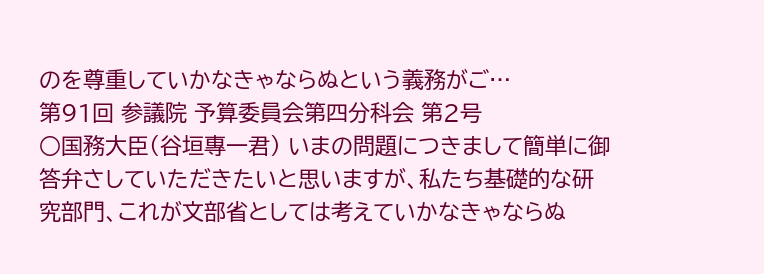のを尊重していかなきゃならぬという義務がご…
第91回 参議院 予算委員会第四分科会 第2号
○国務大臣(谷垣專一君) いまの問題につきまして簡単に御答弁さしていただきたいと思いますが、私たち基礎的な研究部門、これが文部省としては考えていかなきゃならぬ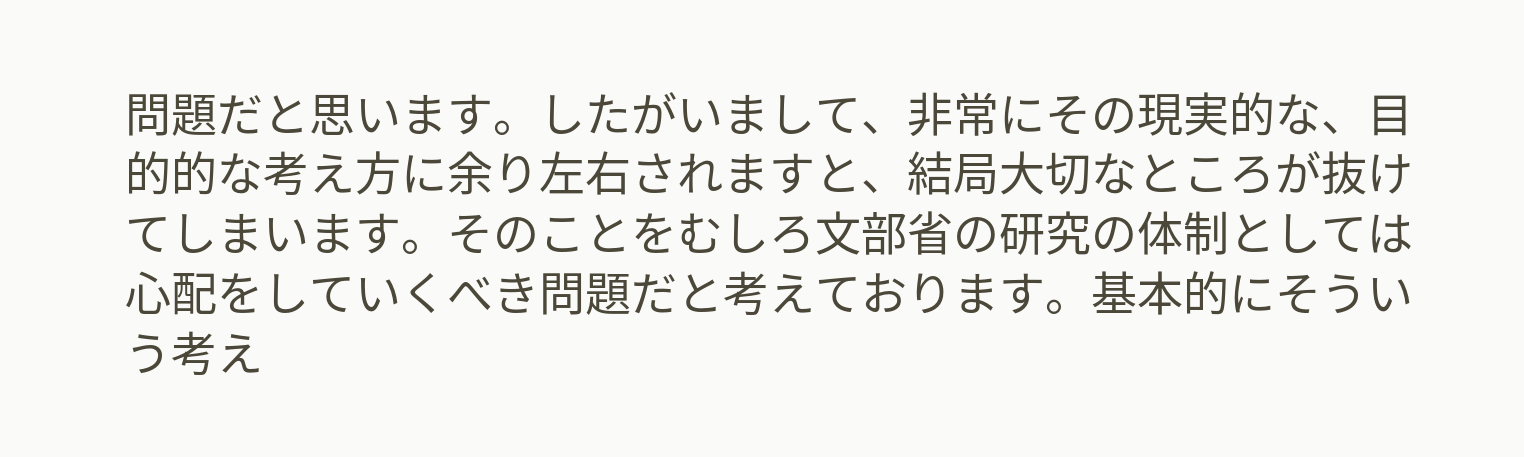問題だと思います。したがいまして、非常にその現実的な、目的的な考え方に余り左右されますと、結局大切なところが抜けてしまいます。そのことをむしろ文部省の研究の体制としては心配をしていくべき問題だと考えております。基本的にそういう考え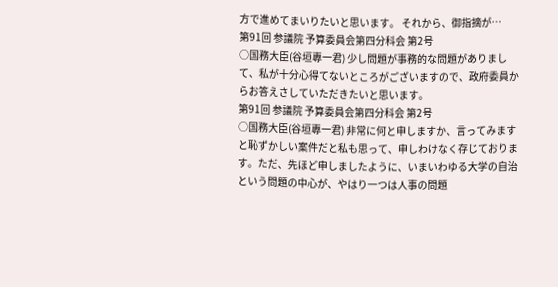方で進めてまいりたいと思います。 それから、御指摘が…
第91回 参議院 予算委員会第四分科会 第2号
○国務大臣(谷垣專一君) 少し問題が事務的な問題がありまして、私が十分心得てないところがございますので、政府委員からお答えさしていただきたいと思います。
第91回 参議院 予算委員会第四分科会 第2号
○国務大臣(谷垣專一君) 非常に何と申しますか、言ってみますと恥ずかしい案件だと私も思って、申しわけなく存じております。ただ、先ほど申しましたように、いまいわゆる大学の自治という問題の中心が、やはり一つは人事の問題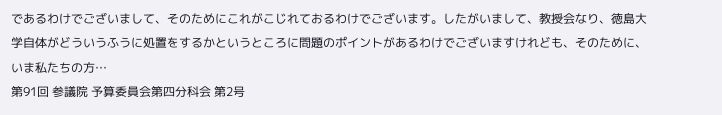であるわけでございまして、そのためにこれがこじれておるわけでございます。したがいまして、教授会なり、徳島大学自体がどういうふうに処置をするかというところに問題のポイントがあるわけでございますけれども、そのために、いま私たちの方…
第91回 参議院 予算委員会第四分科会 第2号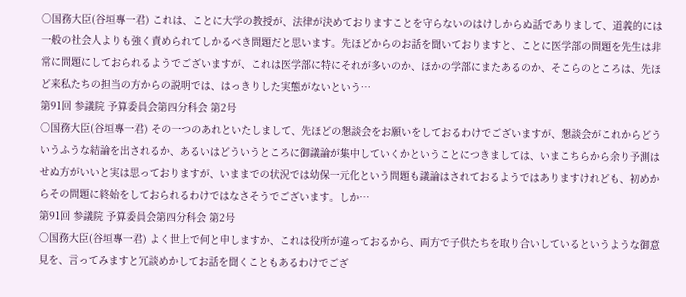○国務大臣(谷垣專一君) これは、ことに大学の教授が、法律が決めておりますことを守らないのはけしからぬ話でありまして、道義的には一般の社会人よりも強く責められてしかるべき問題だと思います。先ほどからのお話を聞いておりますと、ことに医学部の問題を先生は非常に問題にしておられるようでございますが、これは医学部に特にそれが多いのか、ほかの学部にまたあるのか、そこらのところは、先ほど来私たちの担当の方からの説明では、はっきりした実態がないという…
第91回 参議院 予算委員会第四分科会 第2号
○国務大臣(谷垣專一君) その一つのあれといたしまして、先ほどの懇談会をお願いをしておるわけでございますが、懇談会がこれからどういうふうな結論を出されるか、あるいはどういうところに御議論が集中していくかということにつきましては、いまこちらから余り予測はせぬ方がいいと実は思っておりますが、いままでの状況では幼保一元化という問題も議論はされておるようではありますけれども、初めからその問題に終始をしておられるわけではなさそうでございます。しか…
第91回 参議院 予算委員会第四分科会 第2号
○国務大臣(谷垣專一君) よく世上で何と申しますか、これは役所が違っておるから、両方で子供たちを取り合いしているというような御意見を、言ってみますと冗談めかしてお話を聞くこともあるわけでござ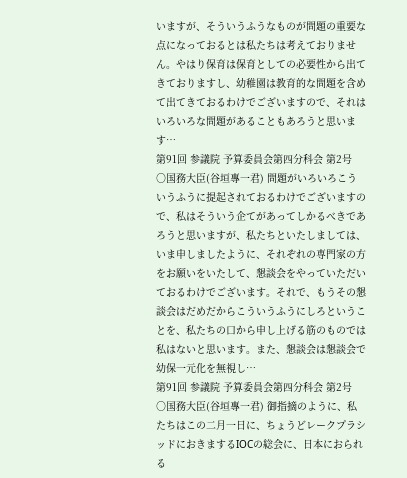いますが、そういうふうなものが問題の重要な点になっておるとは私たちは考えておりません。やはり保育は保育としての必要性から出てきておりますし、幼稚園は教育的な問題を含めて出てきておるわけでございますので、それはいろいろな問題があることもあろうと思います…
第91回 参議院 予算委員会第四分科会 第2号
○国務大臣(谷垣專一君) 問題がいろいろこういうふうに提起されておるわけでございますので、私はそういう企てがあってしかるべきであろうと思いますが、私たちといたしましては、いま申しましたように、それぞれの専門家の方をお願いをいたして、懇談会をやっていただいておるわけでございます。それで、もうその懇談会はだめだからこういうふうにしろということを、私たちの口から申し上げる筋のものでは私はないと思います。また、懇談会は懇談会で幼保一元化を無視し…
第91回 参議院 予算委員会第四分科会 第2号
○国務大臣(谷垣專一君) 御指摘のように、私たちはこの二月一日に、ちょうどレークプラシッドにおきまするIOCの総会に、日本におられる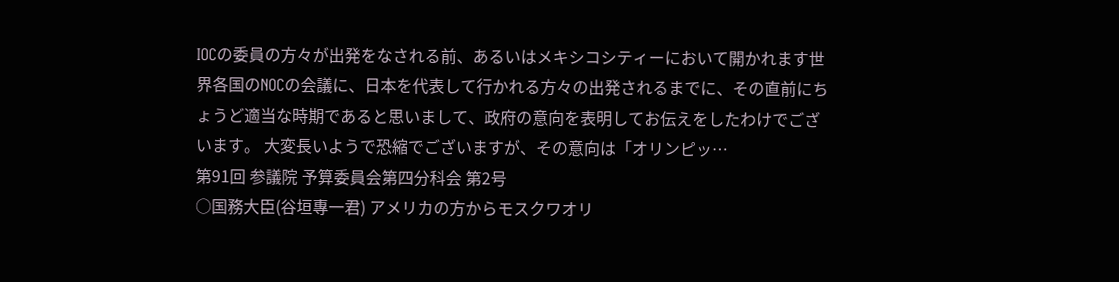IOCの委員の方々が出発をなされる前、あるいはメキシコシティーにおいて開かれます世界各国のNOCの会議に、日本を代表して行かれる方々の出発されるまでに、その直前にちょうど適当な時期であると思いまして、政府の意向を表明してお伝えをしたわけでございます。 大変長いようで恐縮でございますが、その意向は「オリンピッ…
第91回 参議院 予算委員会第四分科会 第2号
○国務大臣(谷垣專一君) アメリカの方からモスクワオリ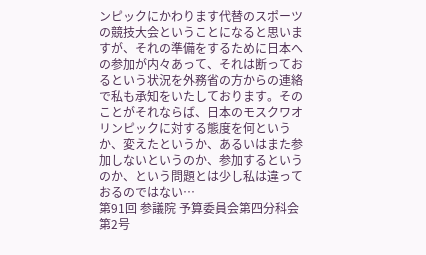ンピックにかわります代替のスポーツの競技大会ということになると思いますが、それの準備をするために日本への参加が内々あって、それは断っておるという状況を外務省の方からの連絡で私も承知をいたしております。そのことがそれならば、日本のモスクワオリンピックに対する態度を何というか、変えたというか、あるいはまた参加しないというのか、参加するというのか、という問題とは少し私は違っておるのではない…
第91回 参議院 予算委員会第四分科会 第2号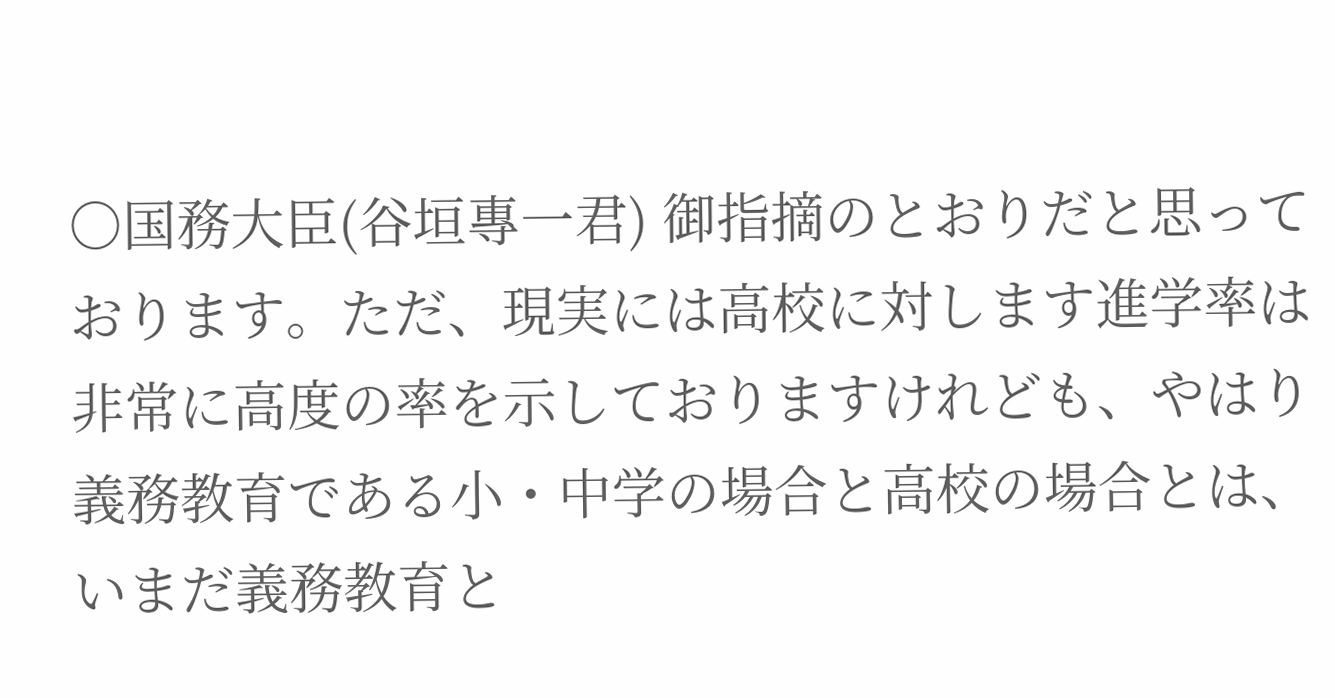○国務大臣(谷垣專一君) 御指摘のとおりだと思っております。ただ、現実には高校に対します進学率は非常に高度の率を示しておりますけれども、やはり義務教育である小・中学の場合と高校の場合とは、いまだ義務教育と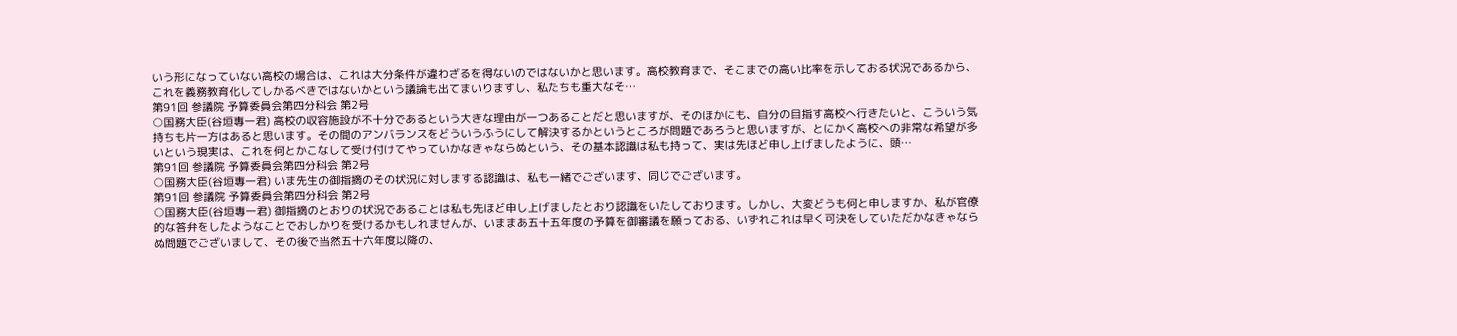いう形になっていない高校の場合は、これは大分条件が違わざるを得ないのではないかと思います。高校教育まで、そこまでの高い比率を示しておる状況であるから、これを義務教育化してしかるべきではないかという議論も出てまいりますし、私たちも重大なそ…
第91回 参議院 予算委員会第四分科会 第2号
○国務大臣(谷垣專一君) 高校の収容施設が不十分であるという大きな理由が一つあることだと思いますが、そのほかにも、自分の目指す高校へ行きたいと、こういう気持ちも片一方はあると思います。その間のアンバランスをどういうふうにして解決するかというところが問題であろうと思いますが、とにかく高校への非常な希望が多いという現実は、これを何とかこなして受け付けてやっていかなきゃならぬという、その基本認識は私も持って、実は先ほど申し上げましたように、頭…
第91回 参議院 予算委員会第四分科会 第2号
○国務大臣(谷垣專一君) いま先生の御指摘のその状況に対しまする認識は、私も一緒でございます、同じでございます。
第91回 参議院 予算委員会第四分科会 第2号
○国務大臣(谷垣專一君) 御指摘のとおりの状況であることは私も先ほど申し上げましたとおり認識をいたしております。しかし、大変どうも何と申しますか、私が官僚的な答弁をしたようなことでおしかりを受けるかもしれませんが、いままあ五十五年度の予算を御審議を願っておる、いずれこれは早く可決をしていただかなきゃならぬ問題でございまして、その後で当然五十六年度以降の、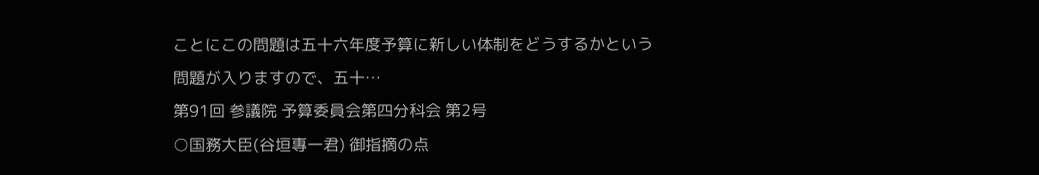ことにこの問題は五十六年度予算に新しい体制をどうするかという問題が入りますので、五十…
第91回 参議院 予算委員会第四分科会 第2号
○国務大臣(谷垣專一君) 御指摘の点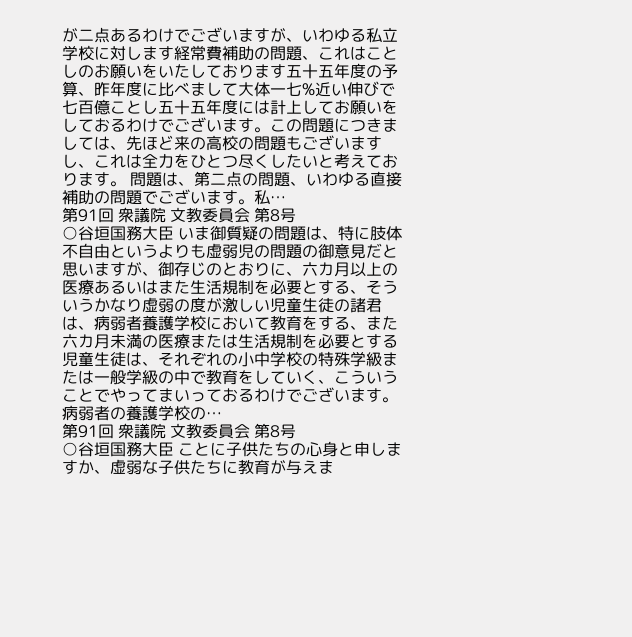が二点あるわけでございますが、いわゆる私立学校に対します経常費補助の問題、これはことしのお願いをいたしております五十五年度の予算、昨年度に比べまして大体一七%近い伸びで七百億ことし五十五年度には計上してお願いをしておるわけでございます。この問題につきましては、先ほど来の高校の問題もございますし、これは全力をひとつ尽くしたいと考えております。 問題は、第二点の問題、いわゆる直接補助の問題でございます。私…
第91回 衆議院 文教委員会 第8号
○谷垣国務大臣 いま御質疑の問題は、特に肢体不自由というよりも虚弱児の問題の御意見だと思いますが、御存じのとおりに、六カ月以上の医療あるいはまた生活規制を必要とする、そういうかなり虚弱の度が激しい児童生徒の諸君は、病弱者養護学校において教育をする、また六カ月未満の医療または生活規制を必要とする児童生徒は、それぞれの小中学校の特殊学級または一般学級の中で教育をしていく、こういうことでやってまいっておるわけでございます。 病弱者の養護学校の…
第91回 衆議院 文教委員会 第8号
○谷垣国務大臣 ことに子供たちの心身と申しますか、虚弱な子供たちに教育が与えま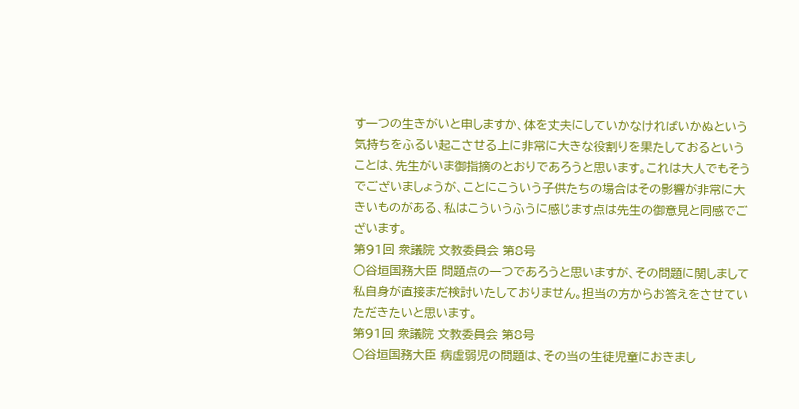す一つの生きがいと申しますか、体を丈夫にしていかなければいかぬという気持ちをふるい起こさせる上に非常に大きな役割りを果たしておるということは、先生がいま御指摘のとおりであろうと思います。これは大人でもそうでございましょうが、ことにこういう子供たちの場合はその影響が非常に大きいものがある、私はこういうふうに感じます点は先生の御意見と同感でございます。
第91回 衆議院 文教委員会 第8号
○谷垣国務大臣 問題点の一つであろうと思いますが、その問題に関しまして私自身が直接まだ検討いたしておりません。担当の方からお答えをさせていただきたいと思います。
第91回 衆議院 文教委員会 第8号
○谷垣国務大臣 病虚弱児の問題は、その当の生徒児童におきまし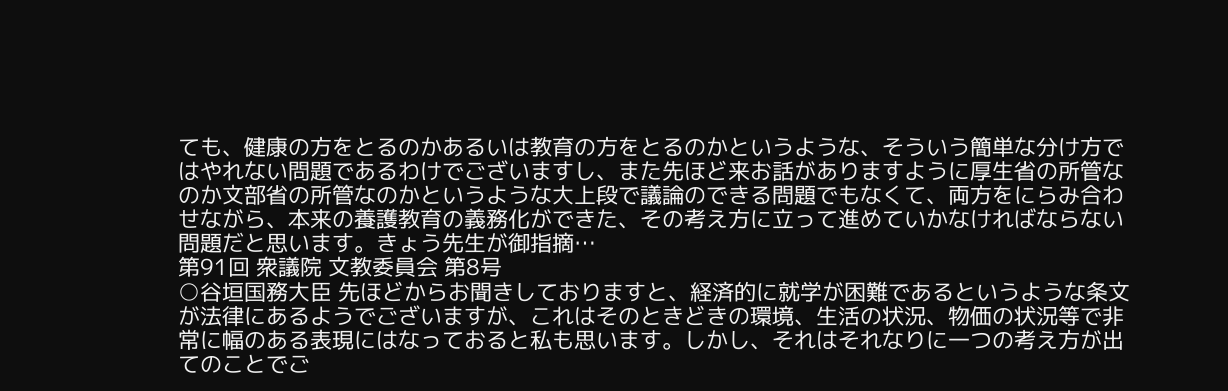ても、健康の方をとるのかあるいは教育の方をとるのかというような、そういう簡単な分け方ではやれない問題であるわけでございますし、また先ほど来お話がありますように厚生省の所管なのか文部省の所管なのかというような大上段で議論のできる問題でもなくて、両方をにらみ合わせながら、本来の養護教育の義務化ができた、その考え方に立って進めていかなければならない問題だと思います。きょう先生が御指摘…
第91回 衆議院 文教委員会 第8号
○谷垣国務大臣 先ほどからお聞きしておりますと、経済的に就学が困難であるというような条文が法律にあるようでございますが、これはそのときどきの環境、生活の状況、物価の状況等で非常に幅のある表現にはなっておると私も思います。しかし、それはそれなりに一つの考え方が出てのことでご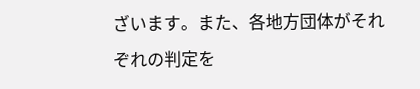ざいます。また、各地方団体がそれぞれの判定を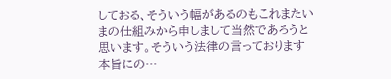しておる、そういう幅があるのもこれまたいまの仕組みから申しまして当然であろうと思います。そういう法律の言っております本旨にの…